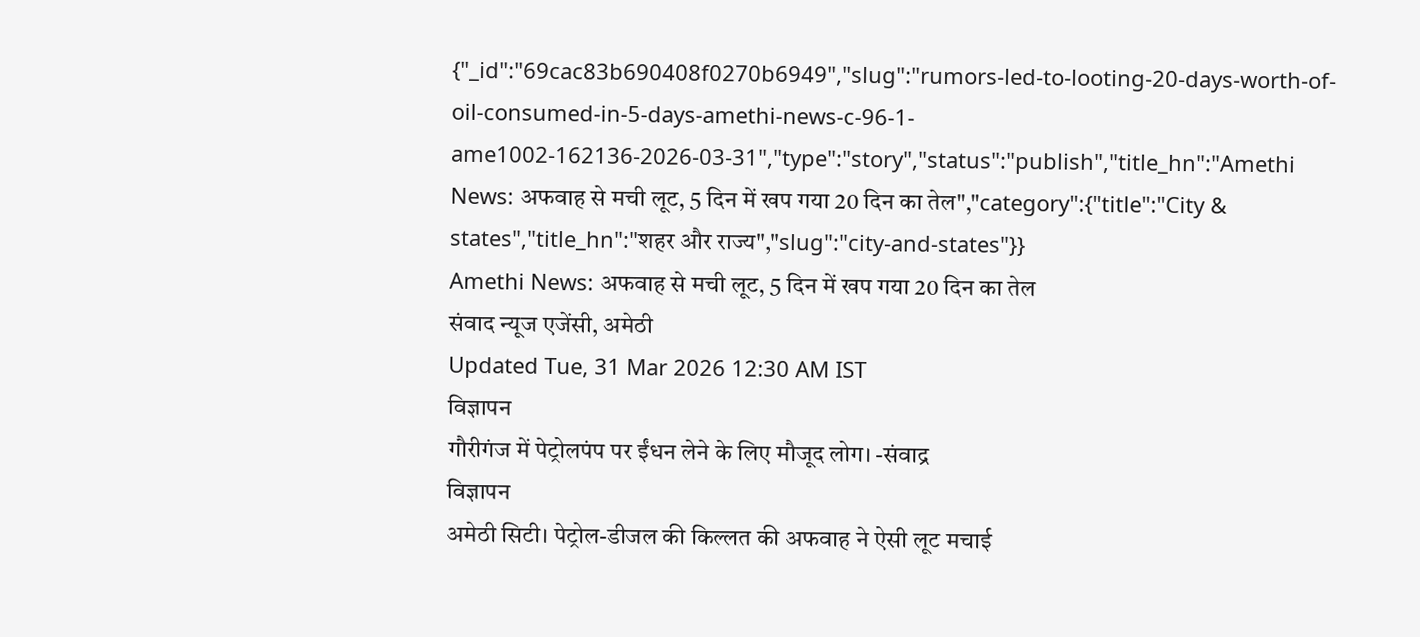{"_id":"69cac83b690408f0270b6949","slug":"rumors-led-to-looting-20-days-worth-of-oil-consumed-in-5-days-amethi-news-c-96-1-ame1002-162136-2026-03-31","type":"story","status":"publish","title_hn":"Amethi News: अफवाह से मची लूट, 5 दिन में खप गया 20 दिन का तेल","category":{"title":"City & states","title_hn":"शहर और राज्य","slug":"city-and-states"}}
Amethi News: अफवाह से मची लूट, 5 दिन में खप गया 20 दिन का तेल
संवाद न्यूज एजेंसी, अमेठी
Updated Tue, 31 Mar 2026 12:30 AM IST
विज्ञापन
गौरीगंज में पेट्रोलपंप पर ईंधन लेने के लिए मौजूद लोग। -संवाद्र
विज्ञापन
अमेठी सिटी। पेट्रोल-डीजल की किल्लत की अफवाह ने ऐसी लूट मचाई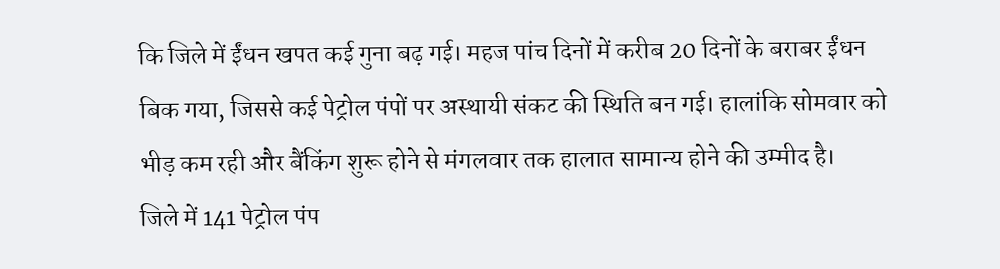कि जिले में ईंधन खपत कई गुना बढ़ गई। महज पांच दिनों में करीब 20 दिनों के बराबर ईंधन बिक गया, जिससे कई पेट्रोल पंपों पर अस्थायी संकट की स्थिति बन गई। हालांकि सोमवार को भीड़ कम रही और बैंकिंग शुरू होने से मंगलवार तक हालात सामान्य होने की उम्मीद है।
जिले में 141 पेट्रोल पंप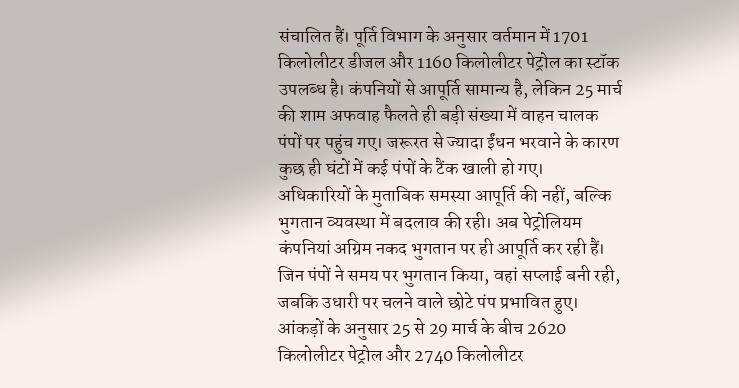संचालित हैं। पूर्ति विभाग के अनुसार वर्तमान में 1701 किलोलीटर डीजल और 1160 किलोलीटर पेट्रोल का स्टॉक उपलब्ध है। कंपनियों से आपूर्ति सामान्य है, लेकिन 25 मार्च की शाम अफवाह फैलते ही बड़ी संख्या में वाहन चालक पंपों पर पहुंच गए। जरूरत से ज्यादा ईंधन भरवाने के कारण कुछ ही घंटों में कई पंपों के टैंक खाली हो गए।
अधिकारियों के मुताबिक समस्या आपूर्ति की नहीं, बल्कि भुगतान व्यवस्था में बदलाव की रही। अब पेट्रोलियम कंपनियां अग्रिम नकद भुगतान पर ही आपूर्ति कर रही हैं। जिन पंपों ने समय पर भुगतान किया, वहां सप्लाई बनी रही, जबकि उधारी पर चलने वाले छोटे पंप प्रभावित हुए।
आंकड़ों के अनुसार 25 से 29 मार्च के बीच 2620 किलोलीटर पेट्रोल और 2740 किलोलीटर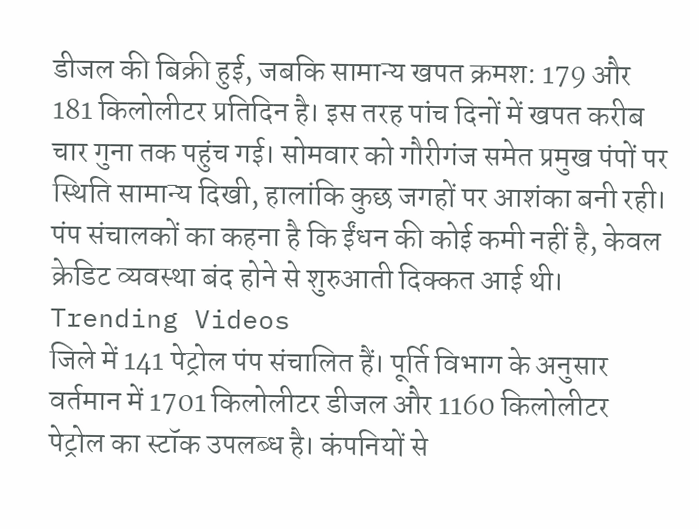डीजल की बिक्री हुई, जबकि सामान्य खपत क्रमश: 179 और 181 किलोलीटर प्रतिदिन है। इस तरह पांच दिनों में खपत करीब चार गुना तक पहुंच गई। सोमवार को गौरीगंज समेत प्रमुख पंपों पर स्थिति सामान्य दिखी, हालांकि कुछ जगहों पर आशंका बनी रही। पंप संचालकों का कहना है कि ईंधन की कोई कमी नहीं है, केवल क्रेडिट व्यवस्था बंद होने से शुरुआती दिक्कत आई थी।
Trending Videos
जिले में 141 पेट्रोल पंप संचालित हैं। पूर्ति विभाग के अनुसार वर्तमान में 1701 किलोलीटर डीजल और 1160 किलोलीटर पेट्रोल का स्टॉक उपलब्ध है। कंपनियों से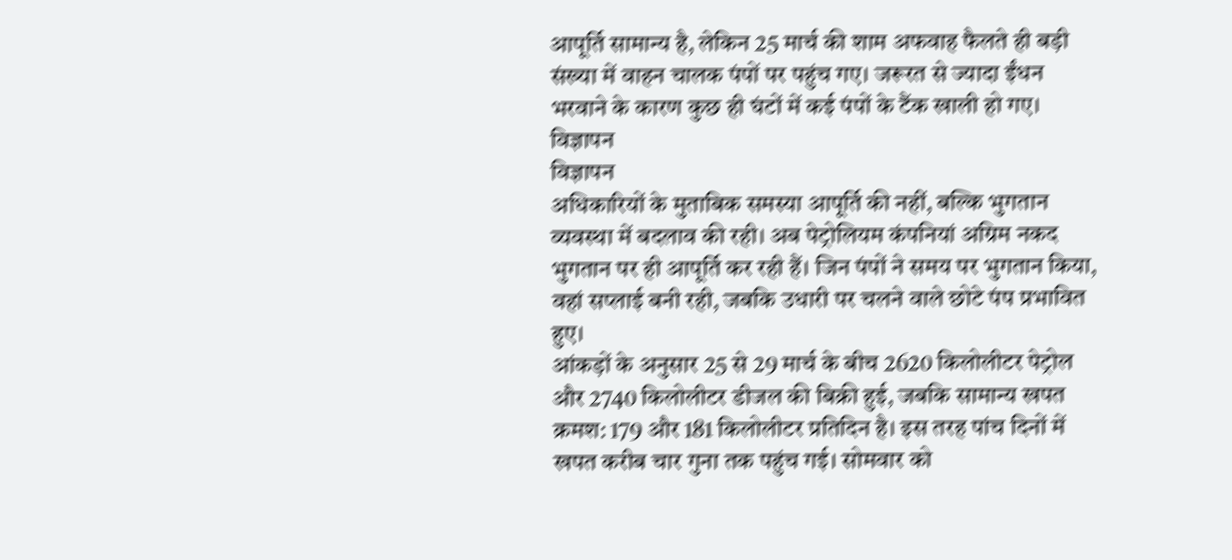आपूर्ति सामान्य है, लेकिन 25 मार्च की शाम अफवाह फैलते ही बड़ी संख्या में वाहन चालक पंपों पर पहुंच गए। जरूरत से ज्यादा ईंधन भरवाने के कारण कुछ ही घंटों में कई पंपों के टैंक खाली हो गए।
विज्ञापन
विज्ञापन
अधिकारियों के मुताबिक समस्या आपूर्ति की नहीं, बल्कि भुगतान व्यवस्था में बदलाव की रही। अब पेट्रोलियम कंपनियां अग्रिम नकद भुगतान पर ही आपूर्ति कर रही हैं। जिन पंपों ने समय पर भुगतान किया, वहां सप्लाई बनी रही, जबकि उधारी पर चलने वाले छोटे पंप प्रभावित हुए।
आंकड़ों के अनुसार 25 से 29 मार्च के बीच 2620 किलोलीटर पेट्रोल और 2740 किलोलीटर डीजल की बिक्री हुई, जबकि सामान्य खपत क्रमश: 179 और 181 किलोलीटर प्रतिदिन है। इस तरह पांच दिनों में खपत करीब चार गुना तक पहुंच गई। सोमवार को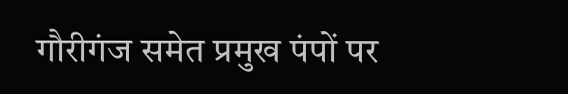गौरीगंज समेत प्रमुख पंपों पर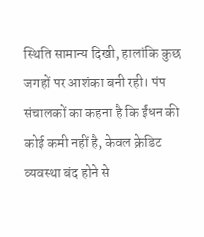स्थिति सामान्य दिखी, हालांकि कुछ जगहों पर आशंका बनी रही। पंप संचालकों का कहना है कि ईंधन की कोई कमी नहीं है, केवल क्रेडिट व्यवस्था बंद होने से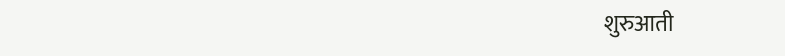शुरुआती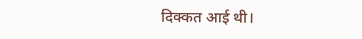दिक्कत आई थी।